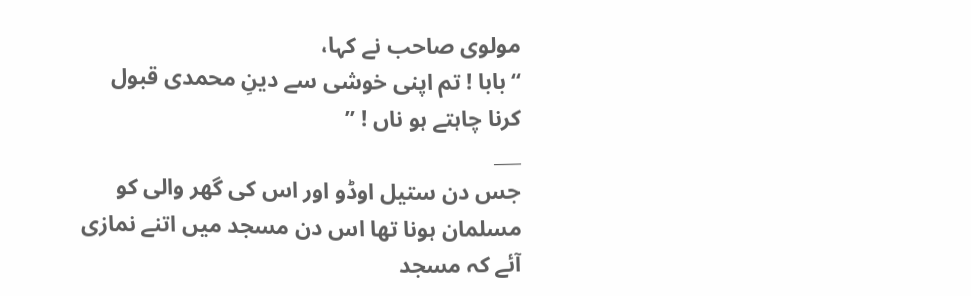مولوی صاحب نے کہا،
“بابا ! تم اپنی خوشی سے دینِ محمدی قبول
کرنا چاہتے ہو ناں ! ”
___
جس دن ستیل اوڈو اور اس کی گھر والی کو
مسلمان ہونا تھا اس دن مسجد میں اتنے نمازی آئے کہ مسجد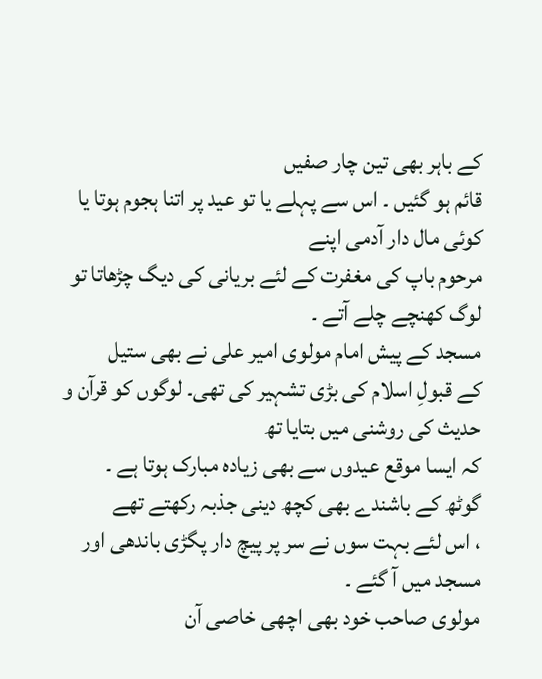کے باہر بھی تین چار صفیں
قائم ہو گئیں ۔ اس سے پہلے یا تو عید پر اتنا ہجوم ہوتا یا کوئی مال دار آدمی اپنے
مرحوم باپ کی مغفرت کے لئے بریانی کی دیگ چڑھاتا تو لوگ کھنچے چلے آتے ۔
مسجد کے پیش امام مولوی امیر علی نے بھی ستیل
کے قبولِ اسلام کی بڑی تشہیر کی تھی۔ لوگوں کو قرآن و حدیث کی روشنی میں بتایا تھ
کہ ایسا موقع عیدوں سے بھی زیادہ مبارک ہوتا ہے ۔
گوٹھ کے باشندے بھی کچھ دینی جذبہ رکھتے تھے
، اس لئے بہت سوں نے سر پر پیچ دار پگڑی باندھی اور مسجد میں آ گئے ۔
مولوی صاحب خود بھی اچھی خاصی آن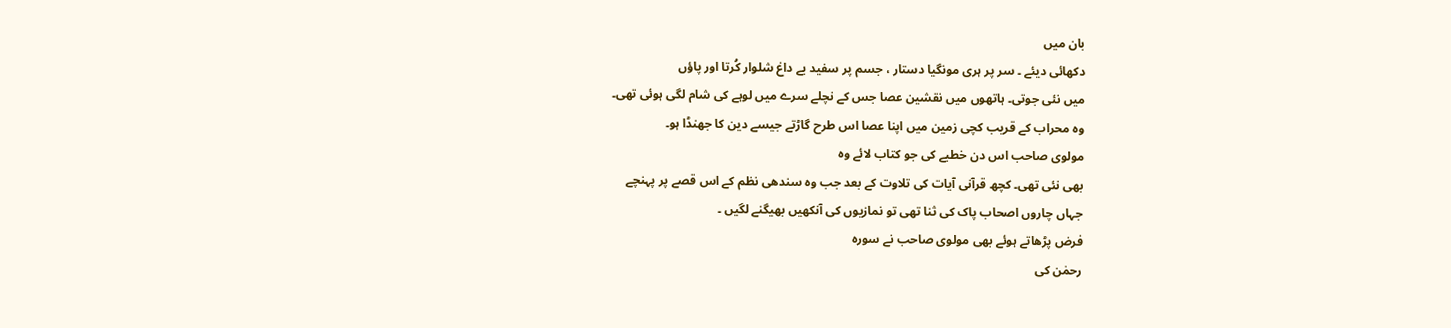بان میں
دکھائی دیئے ۔ سر پر ہری مونگیا دستار ، جسم پر سفید بے داغ شلوار کُرتا اور پاؤں
میں نئی جوتی۔ ہاتھوں میں نقشین عصا جس کے نچلے سرے میں لوہے کی شام لگی ہوئی تھی۔
وہ محراب کے قریب کچی زمین میں اپنا عصا اس طرح گاڑتے جیسے دین کا جھنڈا ہو۔
مولوی صاحب اس دن خطبے کی جو کتاب لائے وہ
بھی نئی تھی۔ کچھ قرآنی آیات کی تلاوت کے بعد جب وہ سندھی نظم کے اس قصے پر پہنچے
جہاں چاروں اصحاب پاک کی ثنا تھی تو نمازیوں کی آنکھیں بھیگنے لگیں ۔
فرض پڑھاتے ہوئے بھی مولوی صاحب نے سورہ
رحمٰن کی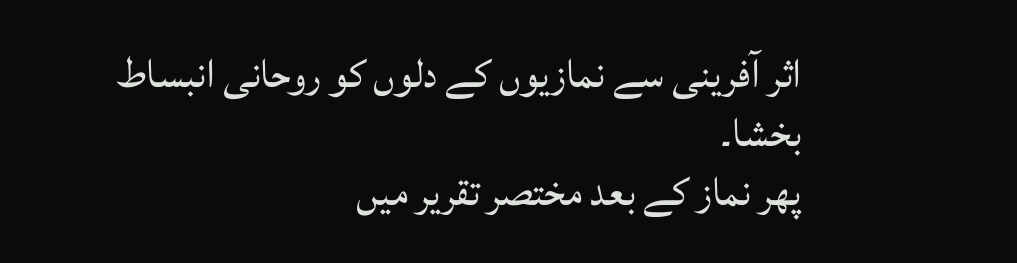اثر آفرینی سے نمازیوں کے دلوں کو روحانی انبساط بخشا۔
پھر نماز کے بعد مختصر تقریر میں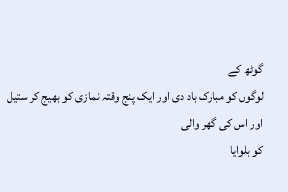گوٹھ کے
لوگوں کو مبارک باد دی اور ایک پنج وقتہ نمازی کو بھیج کر ستیل اور اس کی گھر والی
کو بلوایا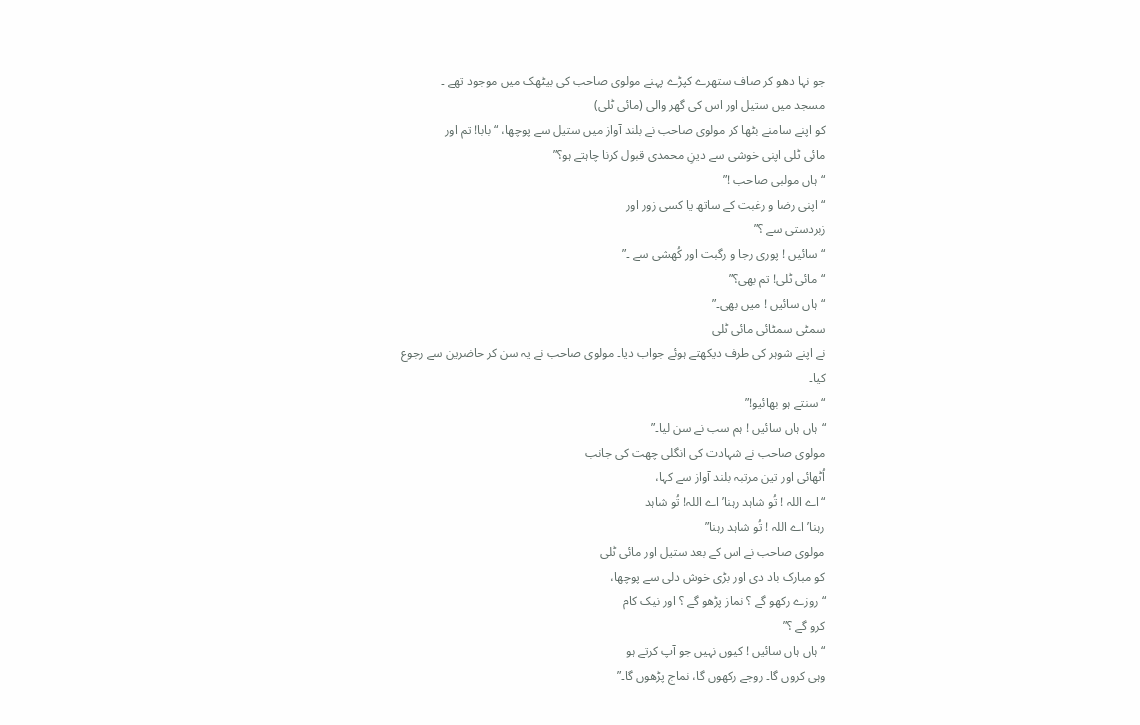جو نہا دھو کر صاف ستھرے کپڑے پہنے مولوی صاحب کی بیٹھک میں موجود تھے ۔
مسجد میں ستیل اور اس کی گھر والی (مائی ٹلی)
کو اپنے سامنے بٹھا کر مولوی صاحب نے بلند آواز میں ستیل سے پوچھا، “بابا! تم اور
مائی ٹلی اپنی خوشی سے دینِ محمدی قبول کرنا چاہتے ہو؟”
“ہاں مولبی صاحب !”
“اپنی رضا و رغبت کے ساتھ یا کسی زور اور
زبردستی سے ؟”
“سائیں ! پوری رجا و رگبت اور کُھشی سے ۔”
“مائی ٹلی! تم بھی؟”
“ہاں سائیں ! میں بھی۔”
سمٹی سمٹائی مائی ٹلی
نے اپنے شوہر کی طرف دیکھتے ہوئے جواب دیا۔ مولوی صاحب نے یہ سن کر حاضرین سے رجوع
کیا۔
“سنتے ہو بھائیو!”
“ہاں ہاں سائیں ! ہم سب نے سن لیا۔”
مولوی صاحب نے شہادت کی انگلی چھت کی جانب
اُٹھائی اور تین مرتبہ بلند آواز سے کہا،
“اے اللہ ! تُو شاہد رہنا’ اے اللہ! تُو شاہد
رہنا’ اے اللہ ! تُو شاہد رہنا”
مولوی صاحب نے اس کے بعد ستیل اور مائی ٹلی
کو مبارک باد دی اور بڑی خوش دلی سے پوچھا،
“روزے رکھو گے ؟ نماز پڑھو گے ؟ اور نیک کام
کرو گے ؟”
“ہاں ہاں سائیں ! کیوں نہیں جو آپ کرتے ہو
وہی کروں گا۔ روجے رکھوں گا، نماج پڑھوں گا۔”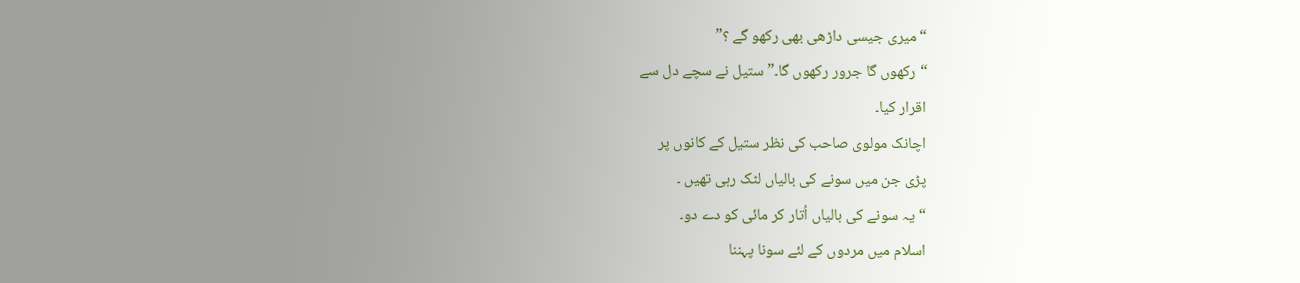“میری جیسی داڑھی بھی رکھو گے ؟”
“رکھوں گا جرور رکھوں گا۔” ستیل نے سچے دل سے
اقرار کیا۔
اچانک مولوی صاحب کی نظر ستیل کے کانوں پر
پڑی جن میں سونے کی بالیاں لٹک رہی تھیں ۔
“یہ سونے کی بالیاں اُتار کر مائی کو دے دو۔
اسلام میں مردوں کے لئے سونا پہننا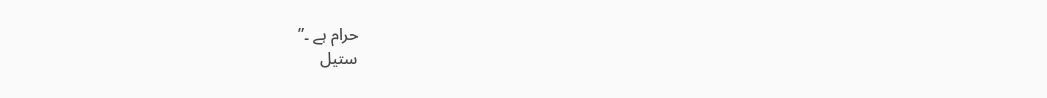حرام ہے ۔”
ستیل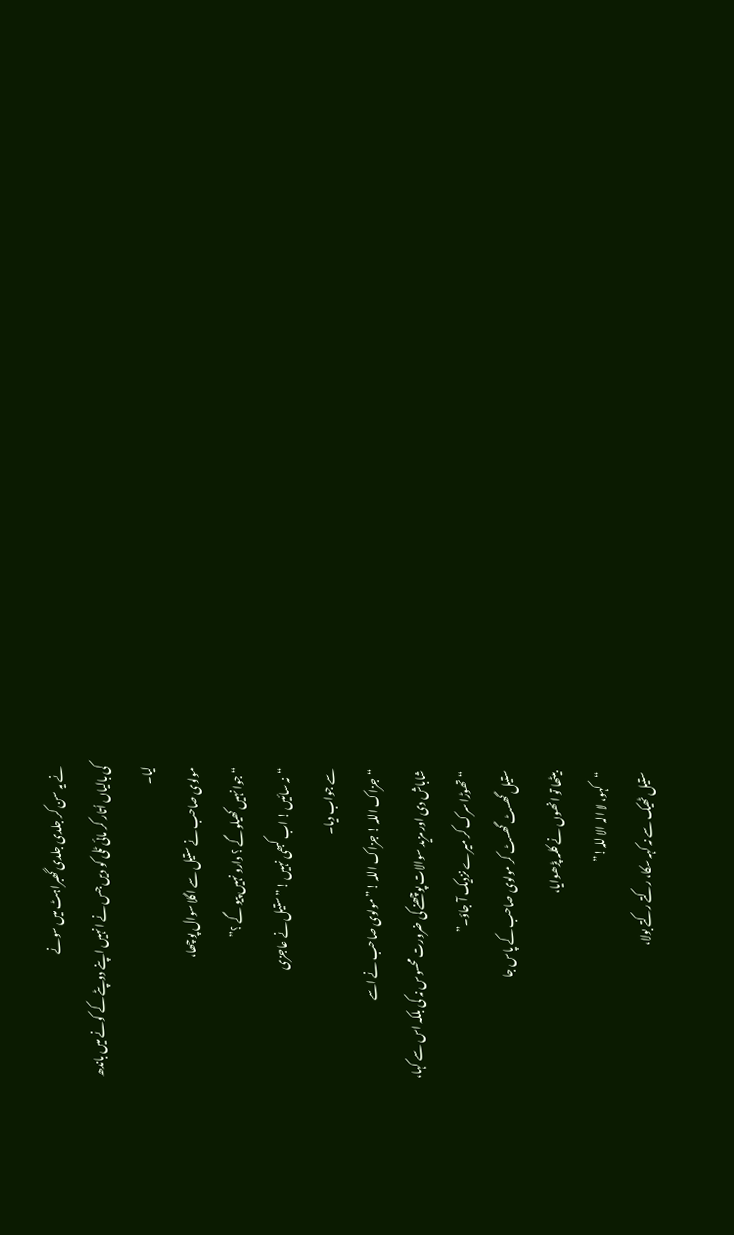نے یہ سن کر جلدی جلدی گھبراہٹ میں سونے
کی بالیاں اُتار کر مائی ٹلی کو دیں جس نے انہیں اپنے دوپٹے کے کونے میں باندھ
لیا۔
مولوی صاحب نے ستیل سے اگلا سوال پوچھا،
“جوا نہیں کھیلو گے ؟ دارو نہیں پیو گے ؟”
“نہ سائیں ! اب کبھی نہیں !” ستیل نے عاجزی
سے جواب دیا۔
“جزاک اللہ ! جزاک اللہ !” مولوی صاحب نے اسے
شاباش دی اور مزید سوالات پوچھنے کی ضرورت محسوس نہ کی بلکہ اس سے کہا،
“تھوڑا سرک کر میرے نزدیک آ جاؤ۔”
ستیل گھسٹ گھسٹ کر مولوی صاحب کے پاس جا
بیٹھا تو انھوں نے کلمہ پڑھوایا،
“کہو، لا الہ الا للہ!”
ستیل ٹھیک سے نہ کہہ سکا، رکتے رکتے بولا،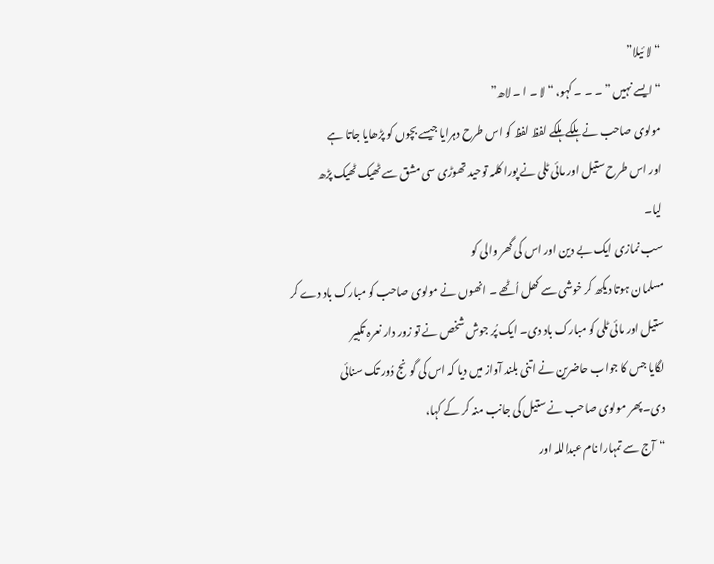“لا ئیلا”
“ایسے نہیں ” ۔ ۔ ۔ کہو، “لا ۔ ا ۔ لاھ”
مولوی صاحب نے ہلکے ہلکے لفظ لفظ کو اس طرح دہرایا جیسے بچوں کو پڑھایا جاتا ہے
اور اس طرح ستیل اور مائی ٹلی نے پورا کلمہ توحید تھوڑی سی مشق سے ٹھیک ٹھیک پڑھ
لیا۔
سب نمازی ایک بے دین اور اس کی گھر والی کو
مسلمان ہوتا دیکھ کر خوشی سے کھل اُٹھے ۔ انھوں نے مولوی صاحب کو مبارک باد دے کر
ستیل اور مائی ٹلی کو مبارک باد دی۔ ایک پُر جوش شخص نے تو زور دار نعرہ تکبیر
لگایا جس کا جواب حاضرین نے اتنی بلند آواز میں دیا کہ اس کی گونج دُور تک سنائی
دی۔ پھر مولوی صاحب نے ستیل کی جانب منہ کر کے کہا،
“آج سے تمہارا نام عبداللہ اور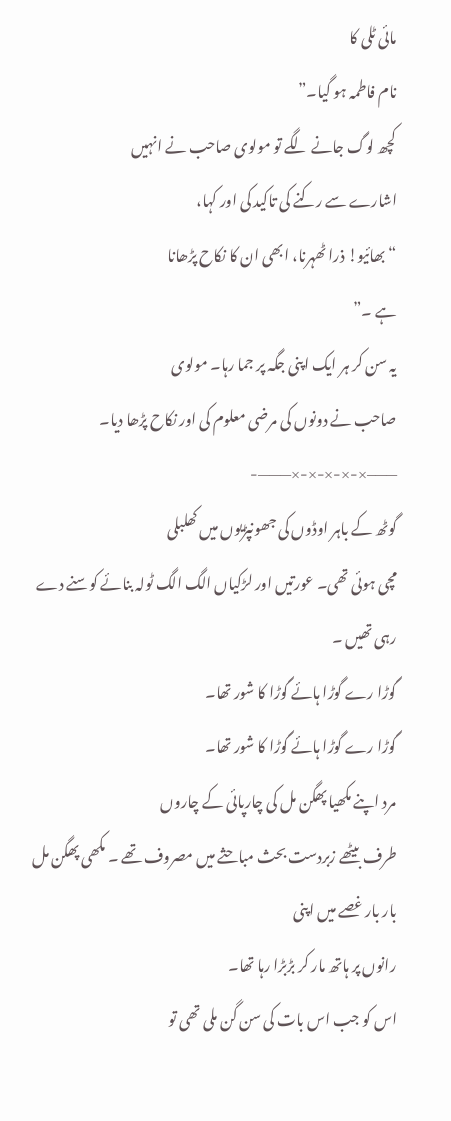مائی ٹلی کا
نام فاطمہ ہو گیا۔”
کچھ لوگ جانے لگے تو مولوی صاحب نے انہیں
اشارے سے رکنے کی تاکید کی اور کہا،
“بھائیو! ذرا ٹھہرنا، ابھی ان کا نکاح پڑھانا
ہے ۔”
یہ سن کر ہر ایک اپنی جگہ پر جما رہا۔ مولوی
صاحب نے دونوں کی مرضی معلوم کی اور نکاح پڑھا دیا۔
——–×-×-×-×-×———-
گوٹھ کے باہر اوڈوں کی جھونپڑیوں میں کھلبلی
مچی ہوئی تھی۔ عورتیں اور لڑکیاں الگ الگ ٹولہ بنائے کوسنے دے رہی تھیں ۔
گوڑا رے گوڑا ہائے گوڑا کا شور تھا۔
گوڑا رے گوڑا ہائے گوڑا کا شور تھا۔
مرد اپنے مکھیا پھگن مل کی چارپائی کے چاروں
طرف بیٹھے زبردست بحث مباحثے میں مصروف تھے ۔ مکھی پھگن مل بار بار غصے میں اپنی
رانوں پر ہاتھ مار کر بڑبڑا رہا تھا۔
اس کو جب اس بات کی سن گن ملی تھی تو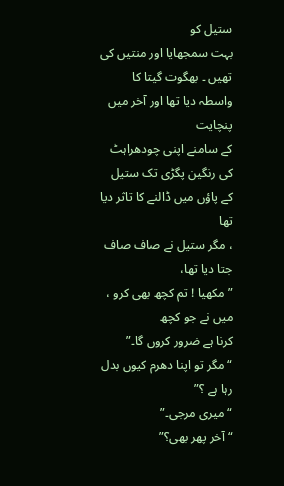ستیل کو
بہت سمجھایا اور منتیں کی تھیں ۔ بھگوت گیتا کا واسطہ دیا تھا اور آخر میں پنچایت
کے سامنے اپنی چودھراہٹ کی رنگین پگڑی تک ستیل کے پاؤں میں ڈالنے کا تاثر دیا تھا
، مگر ستیل نے صاف صاف جتا دیا تھا،
” مکھیا ! تم کچھ بھی کرو ، میں نے جو کچھ
کرنا ہے ضرور کروں گا۔”
“مگر تو اپنا دھرم کیوں بدل رہا ہے ؟”
“میری مرجی۔”
“آخر پھر بھی؟”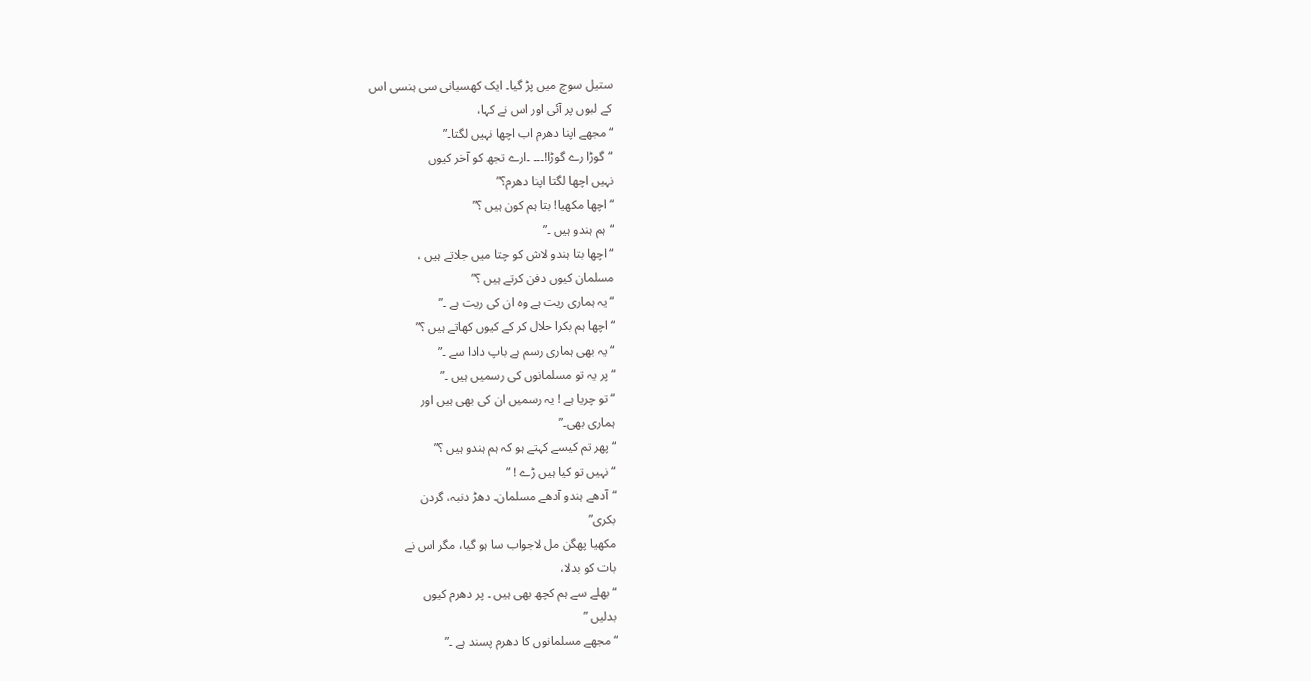ستیل سوچ میں پڑ گیا۔ ایک کھسیانی سی ہنسی اس
کے لبوں پر آئی اور اس نے کہا،
“مجھے اپنا دھرم اب اچھا نہیں لگتا۔”
“گوڑا رے گوڑا!۔۔۔ ۔ارے تجھ کو آخر کیوں
نہیں اچھا لگتا اپنا دھرم؟”
“اچھا مکھیا! بتا ہم کون ہیں ؟”
“ہم ہندو ہیں ۔”
“اچھا بتا ہندو لاش کو چتا میں جلاتے ہیں ،
مسلمان کیوں دفن کرتے ہیں ؟”
“یہ ہماری ریت ہے وہ ان کی ریت ہے ۔”
“اچھا ہم بکرا حلال کر کے کیوں کھاتے ہیں ؟”
“یہ بھی ہماری رسم ہے باپ دادا سے ۔”
“پر یہ تو مسلمانوں کی رسمیں ہیں ۔”
“تو چریا ہے ! یہ رسمیں ان کی بھی ہیں اور
ہماری بھی۔”
“پھر تم کیسے کہتے ہو کہ ہم ہندو ہیں ؟”
“نہیں تو کیا ہیں ڑے ! ”
“آدھے ہندو آدھے مسلمان۔ دھڑ دنبہ، گردن
بکری”
مکھیا پھگن مل لاجواب سا ہو گیا، مگر اس نے
بات کو بدلا،
“بھلے سے ہم کچھ بھی ہیں ۔ پر دھرم کیوں
بدلیں ”
“مجھے مسلمانوں کا دھرم پسند ہے ۔”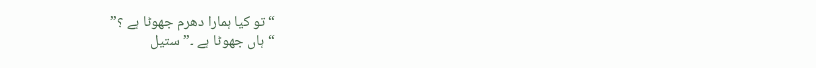“تو کیا ہمارا دھرم جھوٹا ہے ؟”
“ہاں جھوٹا ہے ۔” ستیل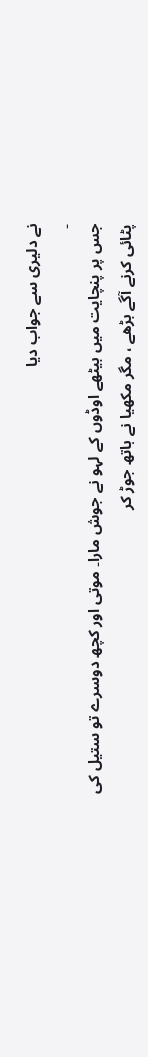نے دلیری سے جواب دیا
۔
جس پر پنچایت میں بیٹھے اوڈوں کے لہو نے جوش مارا۔ موتی اور کچھ دوسرے تو ستیل کی
پٹائی کرنے آگے بڑھے ، مگر مکھیا نے ہاتھ جوڑ کر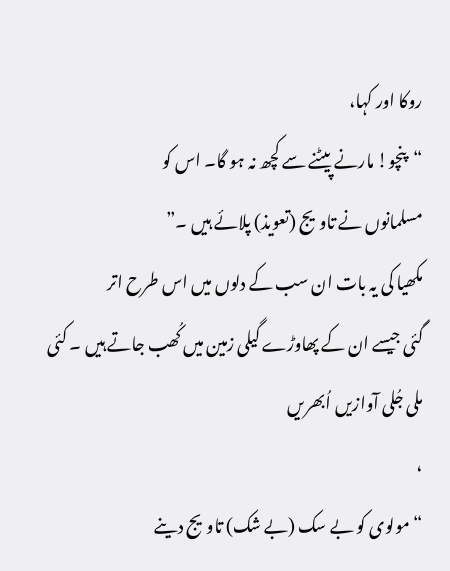روکا اور کہا،
“پنچو! مارنے پیٹنے سے کچھ نہ ہو گا۔ اس کو
مسلمانوں نے تاویج (تعویذ) پلائے ہیں ۔”
مکھیا کی یہ بات ان سب کے دلوں میں اس طرح اتر
گئی جیسے ان کے پھاوڑے گیلی زمین میں کُھب جاتے ہیں ۔ کئی ملی جُلی آوازیں اُبھریں
،
“مولوی کو بے سک (بے شک) تاویج دینے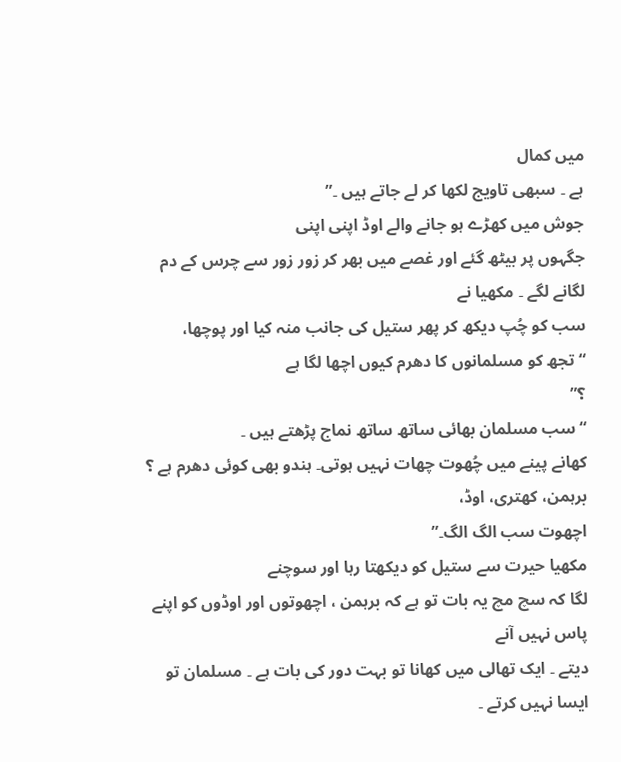میں کمال
ہے ۔ سبھی تاویج لکھا کر لے جاتے ہیں ۔”
جوش میں کھڑے ہو جانے والے اوڈ اپنی اپنی
جگہوں پر بیٹھ گئے اور غصے میں بھر کر زور زور سے چرس کے دم لگانے لگے ۔ مکھیا نے
سب کو چُپ دیکھ کر پھر ستیل کی جانب منہ کیا اور پوچھا،
“تجھ کو مسلمانوں کا دھرم کیوں اچھا لگا ہے
؟”
“سب مسلمان بھائی ساتھ ساتھ نماج پڑھتے ہیں ۔
کھانے پینے میں چُھوت چھات نہیں ہوتی۔ ہندو بھی کوئی دھرم ہے ؟ برہمن، کھتری، اوڈ،
اچھوت سب الگ الگ۔”
مکھیا حیرت سے ستیل کو دیکھتا رہا اور سوچنے
لگا کہ سچ مچ یہ بات تو ہے کہ برہمن ، اچھوتوں اور اوڈوں کو اپنے پاس نہیں آنے
دیتے ۔ ایک تھالی میں کھانا تو بہت دور کی بات ہے ۔ مسلمان تو ایسا نہیں کرتے ۔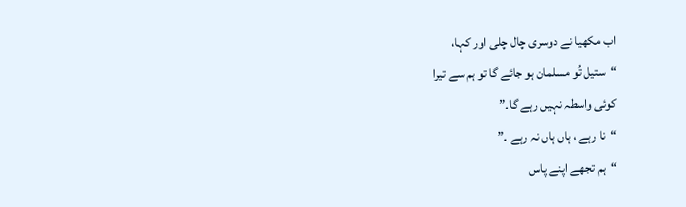اب مکھیا نے دوسری چال چلی اور کہا،
“ستیل تُو مسلمان ہو جائے گا تو ہم سے تیرا
کوئی واسطہ نہیں رہے گا۔”
“نا رہے ، ہاں ہاں نہ رہے ۔”
“ہم تجھے اپنے پاس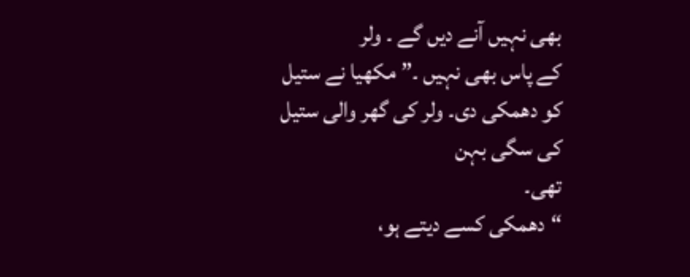بھی نہیں آنے دیں گے ۔ ولر
کے پاس بھی نہیں ۔” مکھیا نے ستیل کو دھمکی دی۔ ولر کی گھر والی ستیل کی سگی بہن
تھی۔
“دھمکی کسے دیتے ہو،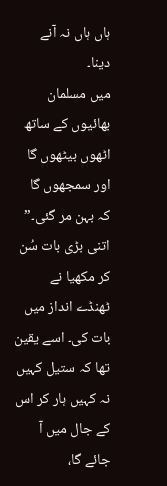ہاں ہاں نہ آنے دینا۔
میں مسلمان بھائیوں کے ساتھ اٹھوں بیٹھوں گا اور سمجھوں گا کہ بہن مر گئی۔”
اتنی بڑی بات سُن کر مکھیا نے ٹھنڈے انداز میں
بات کی۔ اسے یقین تھا کہ ستیل کہیں نہ کہیں ہار کر اس کے جال میں آ جائے گا،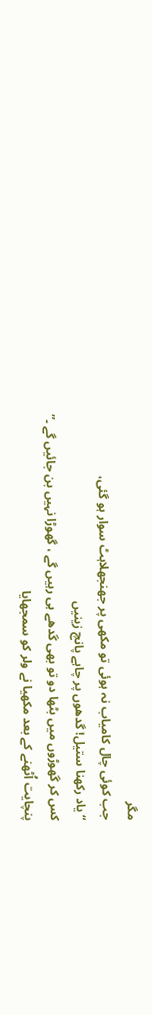مگر
جب کوئی چال کامیاب نہ ہوئی تو مکھی پر جھنجھلاہٹ سوار ہو گئی،
“یاد رکھنا ستیل! گدھوں پر چاہے پانچ زینیں
کس کر گھوڑوں میں بٹھا دو تو بھی گدھے ہی رہیں گے ، گھوڑا نہیں بن جائیں گے ۔”
پنچایت اُٹھنے کے بعد مکھیا نے ولر کو سمجھایا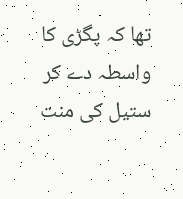تھا کہ پگڑی کا واسطہ دے کر ستیل کی منت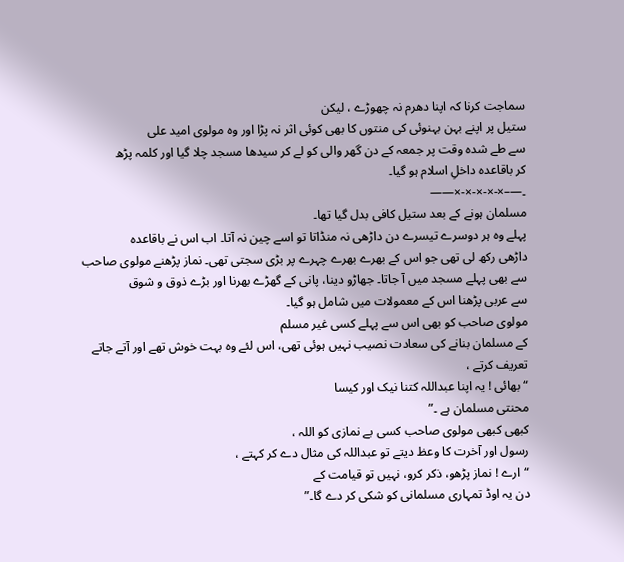سماجت کرنا کہ اپنا دھرم نہ چھوڑے ، لیکن
ستیل پر اپنے بہن بہنوئی کی منتوں کا بھی کوئی اثر نہ پڑا اور وہ مولوی امید علی
سے طے شدہ وقت پر جمعہ کے دن گھر والی کو لے کر سیدھا مسجد چلا گیا اور کلمہ پڑھ
کر باقاعدہ داخلِ اسلام ہو گیا۔
۔—–×-×-×-×-×——
مسلمان ہونے کے بعد ستیل کافی بدل گیا تھا۔
پہلے وہ ہر دوسرے تیسرے دن داڑھی نہ منڈاتا تو اسے چین نہ آتا۔ اب اس نے باقاعدہ
داڑھی رکھ لی تھی جو اس کے بھرے بھرے چہرے پر بڑی سجتی تھی۔ نماز پڑھنے مولوی صاحب
سے بھی پہلے مسجد میں آ جاتا۔ جھاڑو دینا، پانی کے گھڑے بھرنا اور بڑے ذوق و شوق
سے عربی پڑھنا اس کے معمولات میں شامل ہو گیا۔
مولوی صاحب کو بھی اس سے پہلے کسی غیر مسلم
کے مسلمان بنانے کی سعادت نصیب نہیں ہوئی تھی، اس لئے وہ بہت خوش تھے اور آتے جاتے
تعریف کرتے ،
“بھائی ! یہ اپنا عبداللہ کتنا نیک اور کیسا
محنتی مسلمان ہے ۔”
کبھی کبھی مولوی صاحب کسی بے نمازی کو اللہ ،
رسول اور آخرت کا وعظ دیتے تو عبداللہ کی مثال دے کر کہتے ،
“ارے ! نماز پڑھو، ذکر کرو، نہیں تو قیامت کے
دن یہ اوڈ تمہاری مسلمانی کو شکی کر دے گا۔”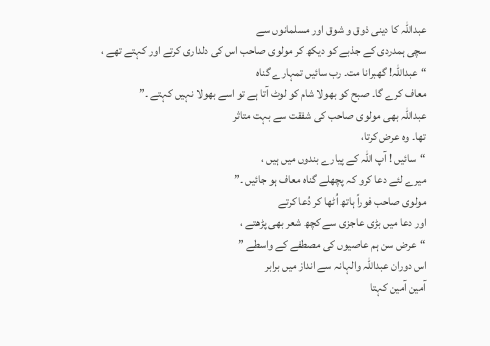عبداللہ کا دینی ذوق و شوق اور مسلمانوں سے
سچی ہمدردی کے جذبے کو دیکھ کر مولوی صاحب اس کی دلداری کرتے اور کہتے تھے ،
“عبداللہ! گھبرانا مت۔ رب سائیں تمہارے گناہ
معاف کرے گا۔ صبح کو بھولا شام کو لوٹ آتا ہے تو اسے بھولا نہیں کہتے ۔”
عبداللہ بھی مولوی صاحب کی شفقت سے بہت متاثر
تھا۔ وہ عرض کرتا،
“سائیں ! آپ اللہ کے پیارے بندوں میں ہیں ،
میرے لئے دعا کرو کہ پچھلے گناہ معاف ہو جائیں ۔”
مولوی صاحب فوراً ہاتھ اُٹھا کر دُعا کرتے
اور دعا میں بڑی عاجزی سے کچھ شعر بھی پڑھتے ،
“عرض سن ہم عاصیوں کی مصطفے کے واسطے ”
اس دوران عبداللہ والہانہ سے انداز میں برابر
آمین آمین کہتا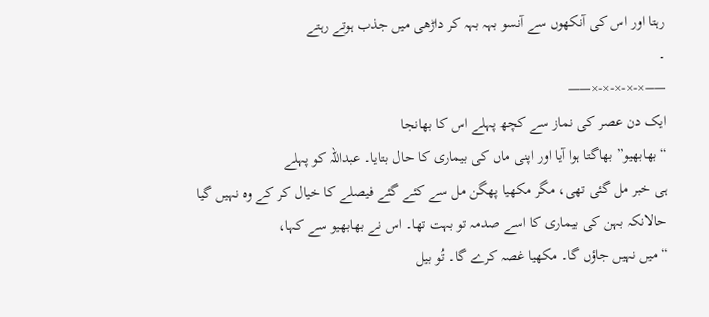رہتا اور اس کی آنکھوں سے آنسو بہہ بہہ کر داڑھی میں جذب ہوتے رہتے
۔
—–×-×-×-×-×——
ایک دن عصر کی نماز سے کچھ پہلے اس کا بھانجا
“بھابھیو” بھاگتا ہوا آیا اور اپنی ماں کی بیماری کا حال بتایا۔ عبداللہ کو پہلے
ہی خبر مل گئی تھی، مگر مکھیا پھگن مل سے کئے گئے فیصلے کا خیال کر کے وہ نہیں گیا
حالانکہ بہن کی بیماری کا اسے صدمہ تو بہت تھا۔ اس نے بھابھیو سے کہا،
“میں نہیں جاؤں گا۔ مکھیا غصہ کرے گا۔ تُو بیل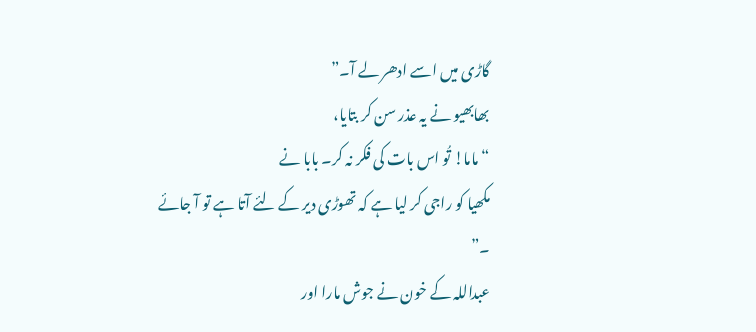گاڑی میں اسے ادھر لے آ۔”
بھابھیو نے یہ عذر سن کر بتایا،
“ماما! تُو اس بات کی فکر نہ کر۔ بابا نے
مکھیا کو راجی کر لیا ہے کہ تھوڑی دیر کے لئے آتا ہے تو آ جائے ۔”
عبداللہ کے خون نے جوش مارا اور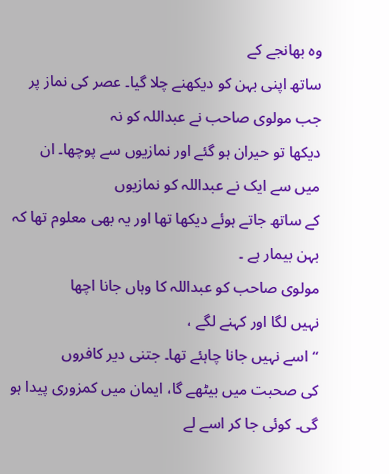وہ بھانجے کے
ساتھ اپنی بہن کو دیکھنے چلا گیا۔ عصر کی نماز پر جب مولوی صاحب نے عبداللہ کو نہ
دیکھا تو حیران ہو گئے اور نمازیوں سے پوچھا۔ ان میں سے ایک نے عبداللہ کو نمازیوں
کے ساتھ جاتے ہوئے دیکھا تھا اور یہ بھی معلوم تھا کہ بہن بیمار ہے ۔
مولوی صاحب کو عبداللہ کا وہاں جانا اچھا
نہیں لگا اور کہنے لگے ،
“اسے نہیں جانا چاہئے تھا۔ جتنی دیر کافروں
کی صحبت میں بیٹھے گا، ایمان میں کمزوری پیدا ہو گی۔ کوئی جا کر اسے لے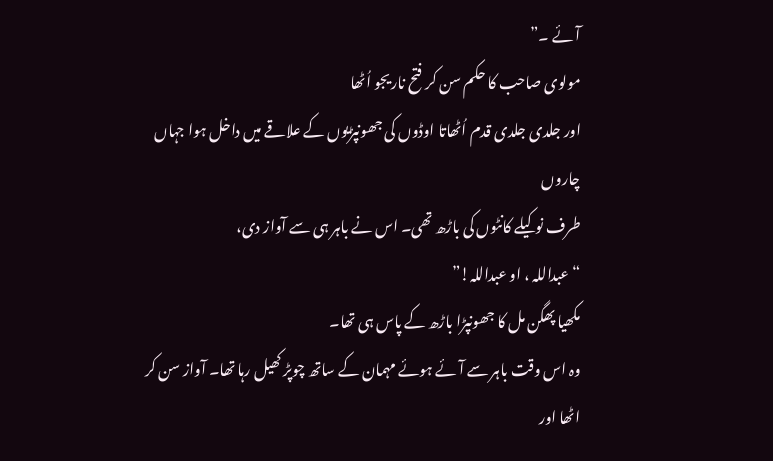آئے ۔”
مولوی صاحب کا حکم سن کر فتح ناریجو اُٹھا
اور جلدی جلدی قدم اُٹھاتا اوڈوں کی جھونپڑیوں کے علاقے میں داخل ہوا جہاں چاروں
طرف نوکیلے کانٹوں کی باڑھ تھی۔ اس نے باہر ہی سے آواز دی،
“عبداللہ ، او عبداللہ!”
مکھیا پھگن مل کا جھونپڑا باڑھ کے پاس ہی تھا۔
وہ اس وقت باہر سے آئے ہوئے مہمان کے ساتھ چوپڑ کھیل رہا تھا۔ آواز سن کر اٹھا اور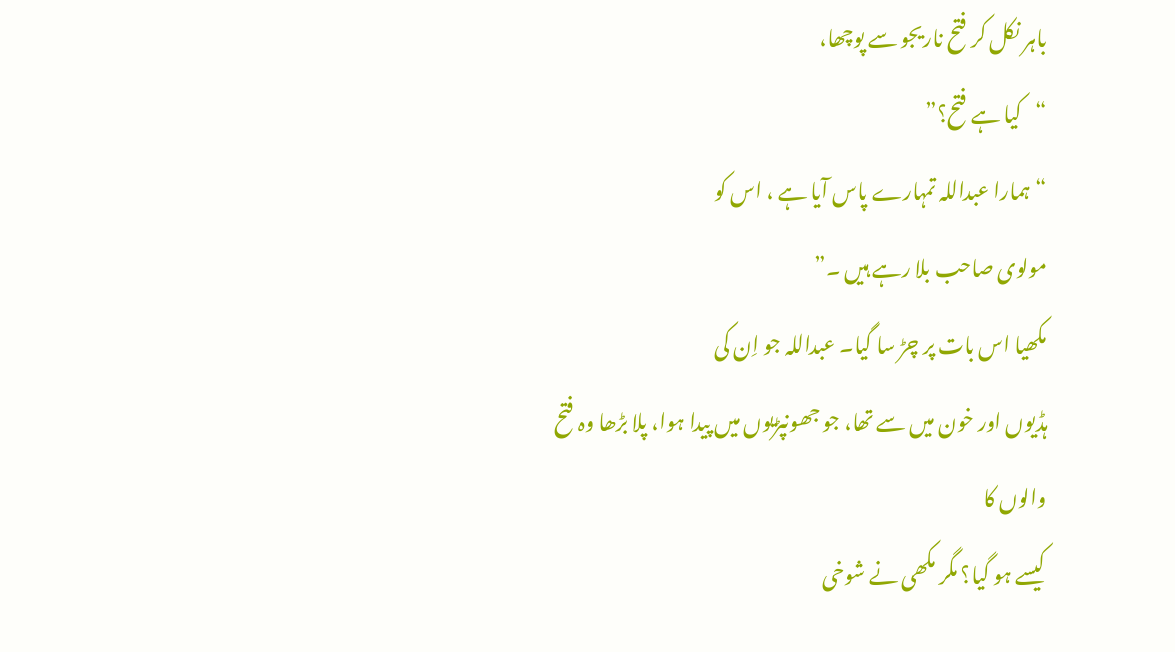باہر نکل کر فتح ناریجو سے پوچھا،
“کیا ہے فتح؟”
“ہمارا عبداللہ تمہارے پاس آیا ہے ، اس کو
مولوی صاحب بلا رہے ہیں ۔”
مکھیا اس بات پر چڑ سا گیا۔ عبداللہ جو اِن کی
ہڈیوں اور خون میں سے تھا، جو جھونپڑیوں میں پیدا ہوا، پلا بڑھا وہ فتح والوں کا
کیسے ہو گیا؟ مگر مکھی نے شوخی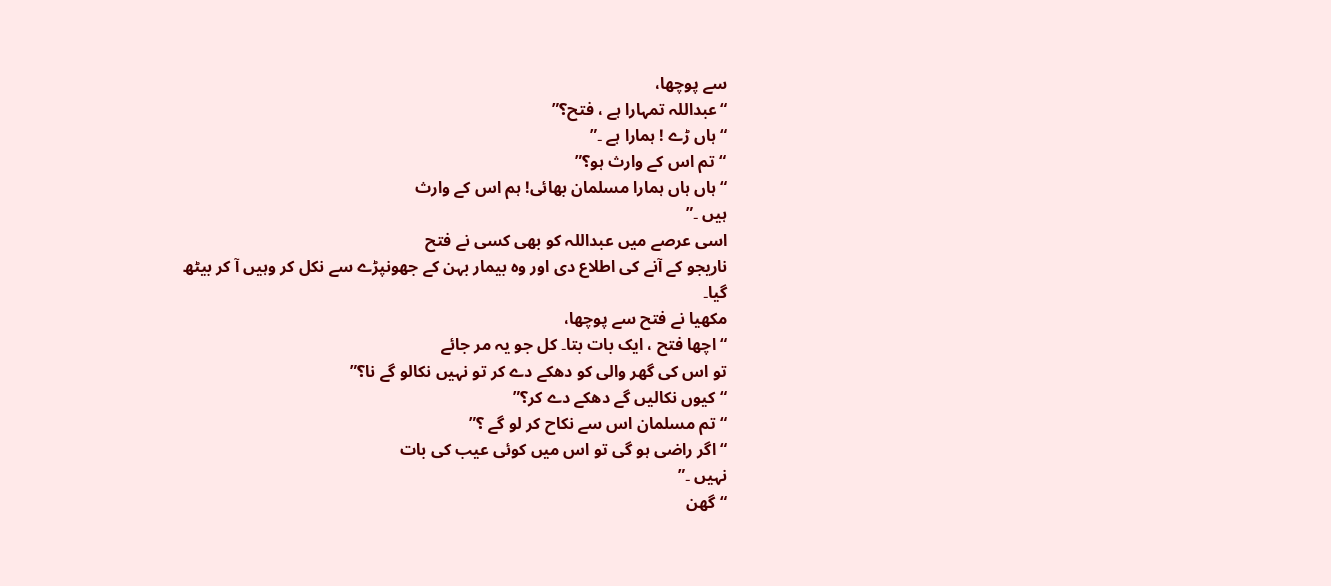سے پوچھا،
“عبداللہ تمہارا ہے ، فتح؟”
“ہاں ڑے ! ہمارا ہے ۔”
“تم اس کے وارث ہو؟”
“ہاں ہاں ہمارا مسلمان بھائی! ہم اس کے وارث
ہیں ۔”
اسی عرصے میں عبداللہ کو بھی کسی نے فتح
ناریجو کے آنے کی اطلاع دی اور وہ بیمار بہن کے جھونپڑے سے نکل کر وہیں آ کر بیٹھ
گیا۔
مکھیا نے فتح سے پوچھا،
“اچھا فتح ، ایک بات بتا۔ کل جو یہ مر جائے
تو اس کی گھر والی کو دھکے دے کر تو نہیں نکالو گے نا؟”
“کیوں نکالیں گے دھکے دے کر؟”
“تم مسلمان اس سے نکاح کر لو گے ؟”
“اگر راضی ہو گی تو اس میں کوئی عیب کی بات
نہیں ۔”
“گھن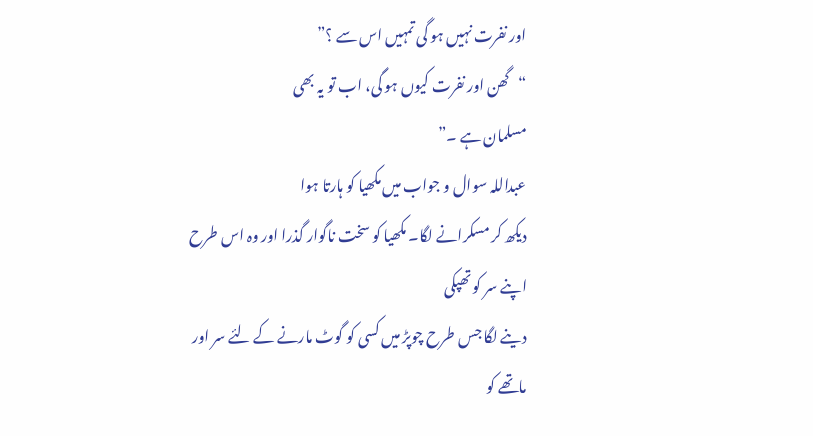اور نفرت نہیں ہو گی تمہیں اس سے ؟”
“گھن اور نفرت کیوں ہو گی، اب تو یہ بھی
مسلمان ہے ۔”
عبداللہ سوال و جواب میں مکھیا کو ہارتا ہوا
دیکھ کر مسکرانے لگا۔ مکھیا کو سخت ناگوار گذرا اور وہ اس طرح اپنے سر کو تھپکی
دینے لگا جس طرح چوپڑ میں کسی کو گوٹ مارنے کے لئے سر اور ماتھے کو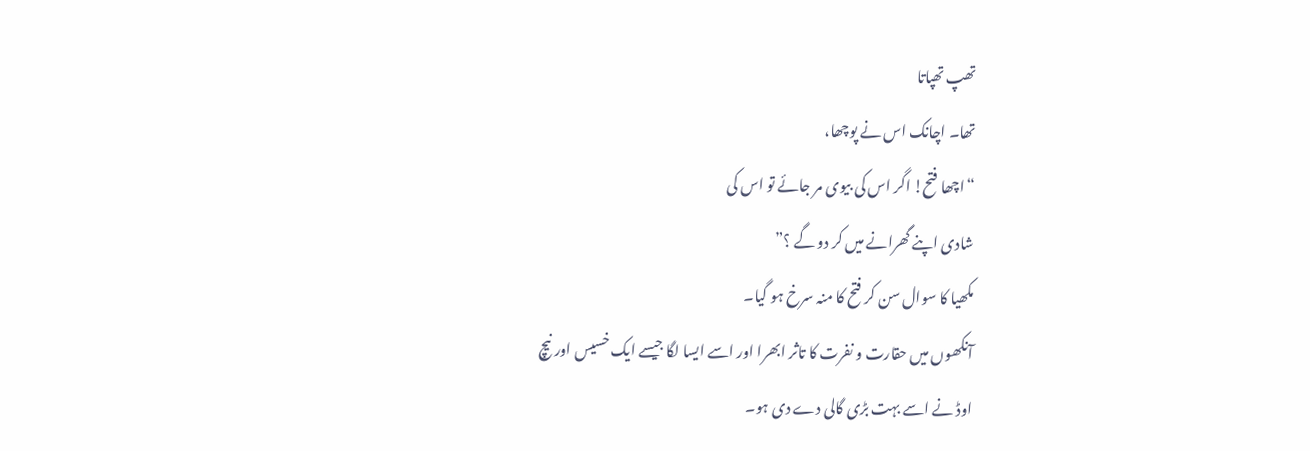تھپ تھپاتا
تھا۔ اچانک اس نے پوچھا،
“اچھا فتح! اگر اس کی بیوی مر جائے تو اس کی
شادی اپنے گھرانے میں کر دو گے ؟”
مکھیا کا سوال سن کر فتح کا منہ سرخ ہو گیا۔
آنکھوں میں حقارت و نفرت کا تاثر ابھرا اور اسے ایسا لگا جیسے ایک خسیس اور نیچ
اوڈ نے اسے بہت بڑی گالی دے دی ہو۔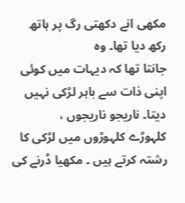مکھی انے دکھتی رگ پر ہاتھ رکھ دیا تھا۔ وہ
جانتا تھا کہ دیہات میں کوئی اپنی ذات سے باہر لڑکی نہیں دیتا۔ ناریجو ناریجوں ،
کلہوڑے کلہوڑوں میں لڑکی کا رشتہ کرتے ہیں ۔ مکھیا ڈرنے کی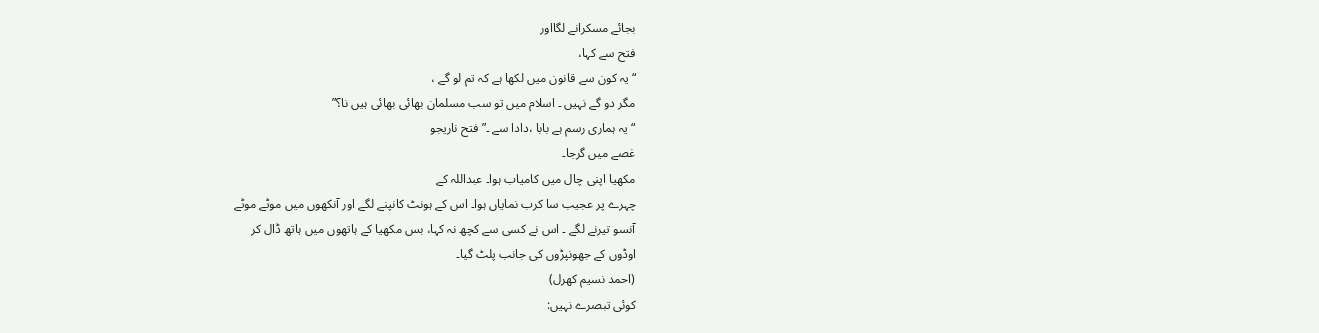بجائے مسکرانے لگااور
فتح سے کہا،
“یہ کون سے قانون میں لکھا ہے کہ تم لو گے ،
مگر دو گے نہیں ۔ اسلام میں تو سب مسلمان بھائی بھائی ہیں نا؟”
“یہ ہماری رسم ہے بابا ،دادا سے ۔” فتح ناریجو
غصے میں گرجا۔
مکھیا اپنی چال میں کامیاب ہوا۔ عبداللہ کے
چہرے پر عجیب سا کرب نمایاں ہوا۔ اس کے ہونٹ کانپنے لگے اور آنکھوں میں موٹے موٹے
آنسو تیرنے لگے ۔ اس نے کسی سے کچھ نہ کہا، بس مکھیا کے ہاتھوں میں ہاتھ ڈال کر
اوڈوں کے جھونپڑوں کی جانب پلٹ گیا۔
(احمد نسیم کھرل)
کوئی تبصرے نہیں: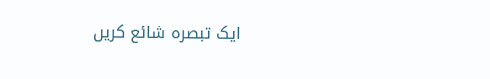ایک تبصرہ شائع کریں